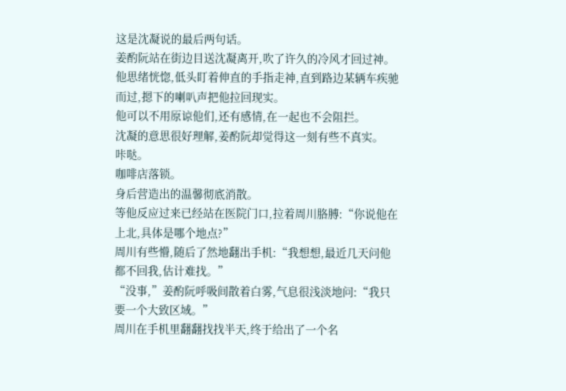这是沈凝说的最后两句话。
姜酌阮站在街边目送沈凝离开,吹了许久的冷风才回过神。
他思绪恍惚,低头盯着伸直的手指走神,直到路边某辆车疾驰而过,摁下的喇叭声把他拉回现实。
他可以不用原谅他们,还有感情,在一起也不会阻拦。
沈凝的意思很好理解,姜酌阮却觉得这一刻有些不真实。
咔哒。
咖啡店落锁。
身后营造出的温馨彻底消散。
等他反应过来已经站在医院门口,拉着周川胳膊:“你说他在上北,具体是哪个地点?”
周川有些懵,随后了然地翻出手机:“我想想,最近几天问他都不回我,估计难找。”
“没事,”姜酌阮呼吸间散着白雾,气息很浅淡地问:“我只要一个大致区域。”
周川在手机里翻翻找找半天,终于给出了一个名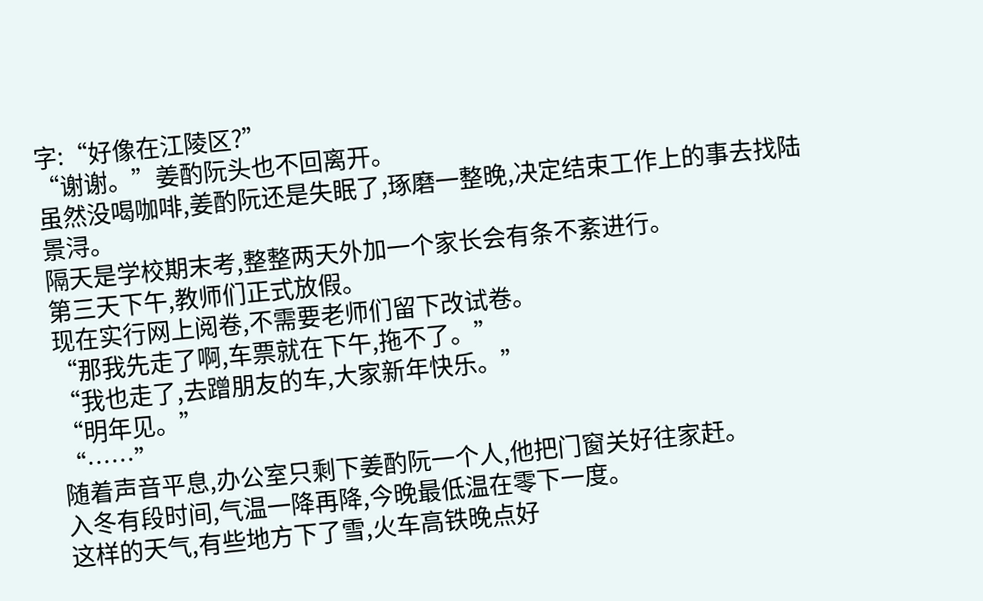字:“好像在江陵区?”
“谢谢。”姜酌阮头也不回离开。
虽然没喝咖啡,姜酌阮还是失眠了,琢磨一整晚,决定结束工作上的事去找陆景浔。
隔天是学校期末考,整整两天外加一个家长会有条不紊进行。
第三天下午,教师们正式放假。
现在实行网上阅卷,不需要老师们留下改试卷。
“那我先走了啊,车票就在下午,拖不了。”
“我也走了,去蹭朋友的车,大家新年快乐。”
“明年见。”
“……”
随着声音平息,办公室只剩下姜酌阮一个人,他把门窗关好往家赶。
入冬有段时间,气温一降再降,今晚最低温在零下一度。
这样的天气,有些地方下了雪,火车高铁晚点好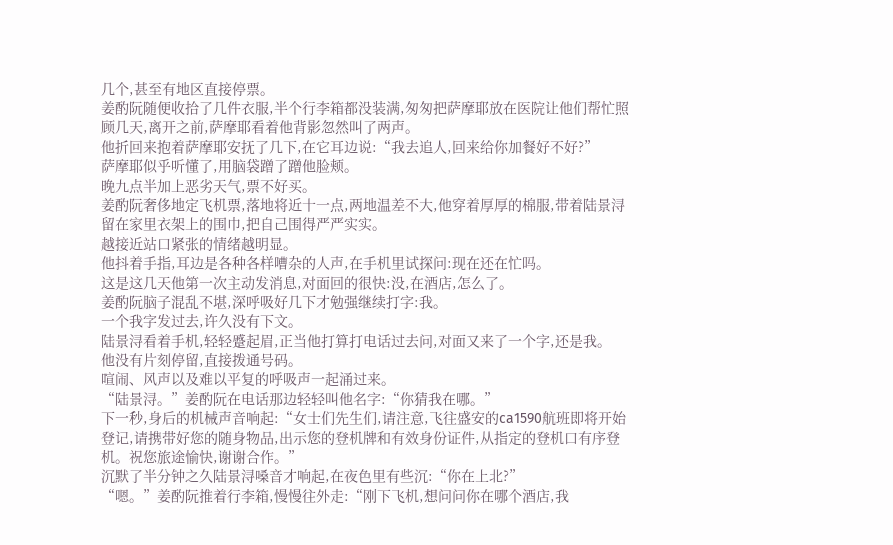几个,甚至有地区直接停票。
姜酌阮随便收拾了几件衣服,半个行李箱都没装满,匆匆把萨摩耶放在医院让他们帮忙照顾几天,离开之前,萨摩耶看着他背影忽然叫了两声。
他折回来抱着萨摩耶安抚了几下,在它耳边说:“我去追人,回来给你加餐好不好?”
萨摩耶似乎听懂了,用脑袋蹭了蹭他脸颊。
晚九点半加上恶劣天气,票不好买。
姜酌阮奢侈地定飞机票,落地将近十一点,两地温差不大,他穿着厚厚的棉服,带着陆景浔留在家里衣架上的围巾,把自己围得严严实实。
越接近站口紧张的情绪越明显。
他抖着手指,耳边是各种各样嘈杂的人声,在手机里试探问:现在还在忙吗。
这是这几天他第一次主动发消息,对面回的很快:没,在酒店,怎么了。
姜酌阮脑子混乱不堪,深呼吸好几下才勉强继续打字:我。
一个我字发过去,许久没有下文。
陆景浔看着手机,轻轻蹙起眉,正当他打算打电话过去问,对面又来了一个字,还是我。
他没有片刻停留,直接拨通号码。
喧闹、风声以及难以平复的呼吸声一起涌过来。
“陆景浔。”姜酌阮在电话那边轻轻叫他名字:“你猜我在哪。”
下一秒,身后的机械声音响起:“女士们先生们,请注意,飞往盛安的ca1590航班即将开始登记,请携带好您的随身物品,出示您的登机牌和有效身份证件,从指定的登机口有序登机。祝您旅途愉快,谢谢合作。”
沉默了半分钟之久陆景浔嗓音才响起,在夜色里有些沉:“你在上北?”
“嗯。”姜酌阮推着行李箱,慢慢往外走:“刚下飞机,想问问你在哪个酒店,我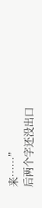来……”
后两个字还没出口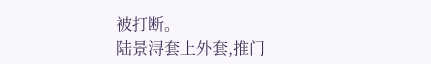被打断。
陆景浔套上外套,推门